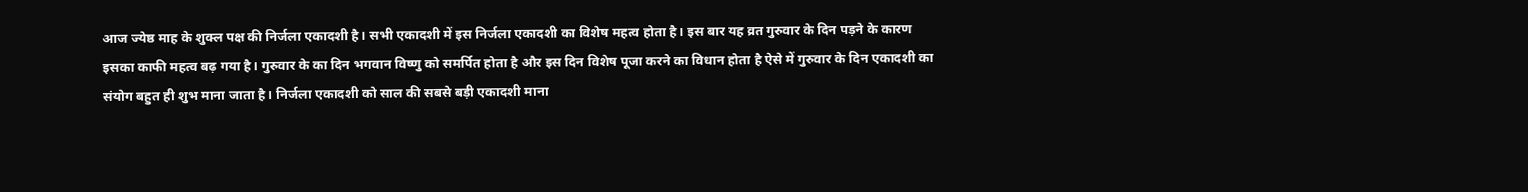आज ज्येष्ठ माह के शुक्ल पक्ष की निर्जला एकादशी है। सभी एकादशी में इस निर्जला एकादशी का विशेष महत्व होता है। इस बार यह व्रत गुरुवार के दिन पड़ने के कारण इसका काफी महत्व बढ़ गया है। गुरुवार के का दिन भगवान विष्णु को समर्पित होता है और इस दिन विशेष पूजा करने का विधान होता है ऐसे में गुरुवार के दिन एकादशी का संयोग बहुत ही शुभ माना जाता है। निर्जला एकादशी को साल की सबसे बड़ी एकादशी माना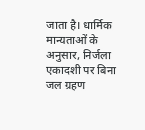जाता है। धार्मिक मान्यताओं के अनुसार, निर्जला एकादशी पर बिना जल ग्रहण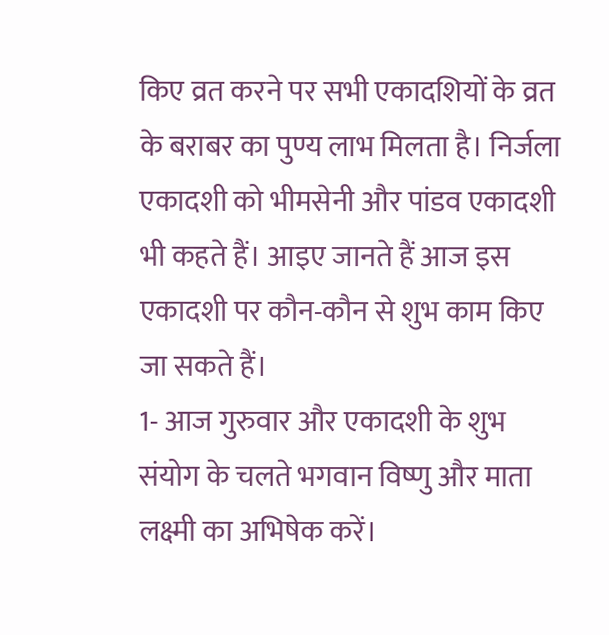किए व्रत करने पर सभी एकादशियों के व्रत के बराबर का पुण्य लाभ मिलता है। निर्जला एकादशी को भीमसेनी और पांडव एकादशी भी कहते हैं। आइए जानते हैं आज इस एकादशी पर कौन-कौन से शुभ काम किए जा सकते हैं।
1- आज गुरुवार और एकादशी के शुभ संयोग के चलते भगवान विष्णु और माता लक्ष्मी का अभिषेक करें।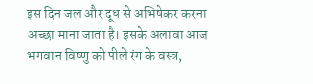इस दिन जल और दूध से अभिषेकर करना अच्छा माना जाता है। इसके अलावा आज भगवान विष्णु को पीले रंग के वस्त्र,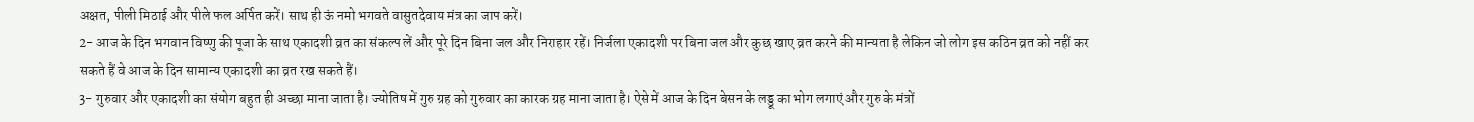अक्षत, पीली मिठाई और पीले फल अर्पित करें। साथ ही ऊं नमो भगवते वासुतदेवाय मंत्र का जाप करें।
2- आज के दिन भगवान विष्णु की पूजा के साथ एकादशी व्रत का संकल्प लें और पूरे दिन बिना जल और निराहार रहें। निर्जला एकादशी पर बिना जल और कुछ खाए व्रत करने की मान्यता है लेकिन जो लोग इस कठिन व्रत को नहीं कर सकते हैं वे आज के दिन सामान्य एकादशी का व्रत रख सकते हैं।
3- गुरुवार और एकादशी का संयोग बहुत ही अच्छा माना जाता है। ज्योतिष में गुरु ग्रह को गुरुवार का कारक ग्रह माना जाता है। ऐसे में आज के दिन बेसन के लड्डू का भोग लगाएं और गुरु के मंत्रों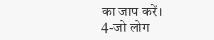का जाप करें।
4-जो लोग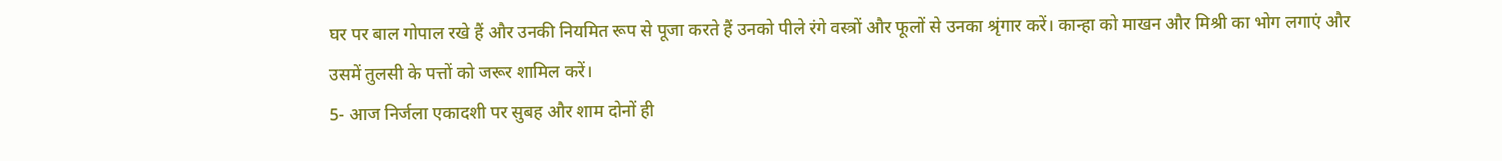घर पर बाल गोपाल रखे हैं और उनकी नियमित रूप से पूजा करते हैं उनको पीले रंगे वस्त्रों और फूलों से उनका श्रृंगार करें। कान्हा को माखन और मिश्री का भोग लगाएं और उसमें तुलसी के पत्तों को जरूर शामिल करें।
5- आज निर्जला एकादशी पर सुबह और शाम दोनों ही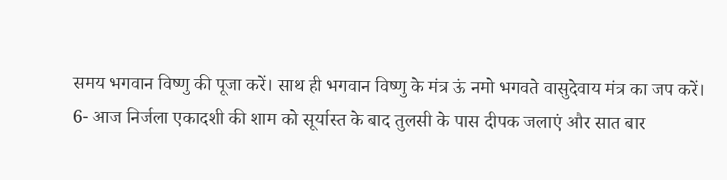समय भगवान विष्णु की पूजा करें। साथ ही भगवान विष्णु के मंत्र ऊं नमो भगवते वासुदेवाय मंत्र का जप करें।
6- आज निर्जला एकादशी की शाम को सूर्यास्त के बाद तुलसी के पास दीपक जलाएं और सात बार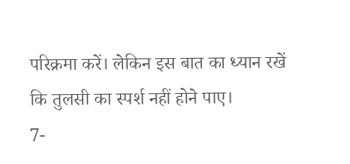परिक्रमा करें। लेकिन इस बात का ध्यान रखें कि तुलसी का स्पर्श नहीं होने पाए।
7-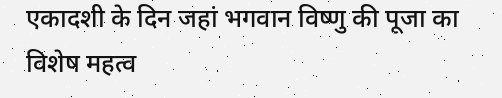एकादशी के दिन जहां भगवान विष्णु की पूजा का विशेष महत्व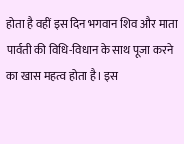होता है वहीं इस दिन भगवान शिव और माता पार्वती की विधि-विधान के साथ पूजा करने का खास महत्व होता है। इस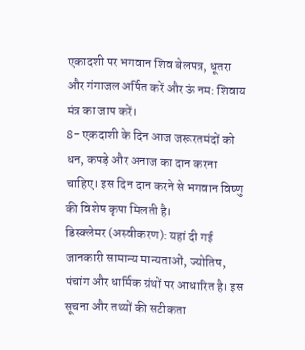एकादशी पर भगवान शिव बेलपत्र, धूतरा और गंगाजल अर्पित करें और ऊं नम: शिवाय मंत्र का जाप करें।
8- एकदाशी के दिन आज जरूरतमंदों को धन, कपड़े और अनाज का दान करना चाहिए। इस दिन दान करने से भगवान विष्णु की विशेष कृपा मिलती है।
डिस्क्लेमर (अस्वीकरण): यहां दी गई जानकारी सामान्य मान्यताओं, ज्योतिष, पंचांग और धार्मिक ग्रंथों पर आधारित है। इस सूचना और तथ्यों की सटीकता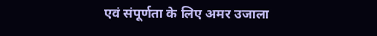एवं संपूर्णता के लिए अमर उजाला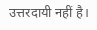उत्तरदायी नहीं है।